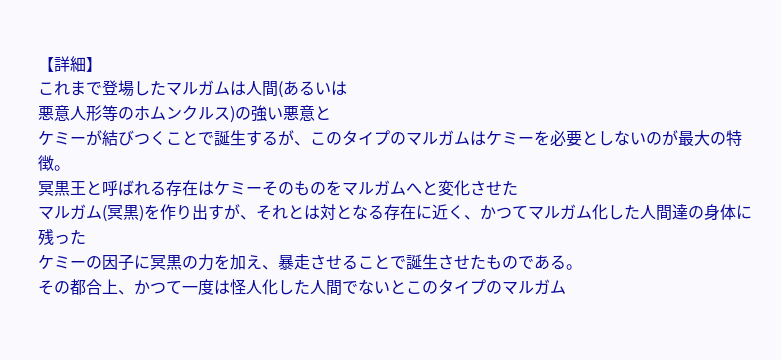【詳細】
これまで登場したマルガムは人間(あるいは
悪意人形等のホムンクルス)の強い悪意と
ケミーが結びつくことで誕生するが、このタイプのマルガムはケミーを必要としないのが最大の特徴。
冥黒王と呼ばれる存在はケミーそのものをマルガムへと変化させた
マルガム(冥黒)を作り出すが、それとは対となる存在に近く、かつてマルガム化した人間達の身体に残った
ケミーの因子に冥黒の力を加え、暴走させることで誕生させたものである。
その都合上、かつて一度は怪人化した人間でないとこのタイプのマルガム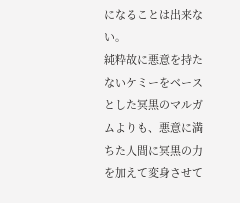になることは出来ない。
純粋故に悪意を持たないケミーをベースとした冥黒のマルガムよりも、悪意に満ちた人間に冥黒の力を加えて変身させて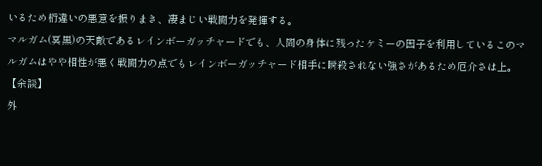いるため桁違いの悪意を振りまき、凄まじい戦闘力を発揮する。
マルガム(冥黒)の天敵であるレインボーガッチャードでも、人間の身体に残ったケミーの因子を利用しているこのマルガムはやや相性が悪く戦闘力の点でもレインボーガッチャード相手に瞬殺されない強さがあるため厄介さは上。
【余談】
外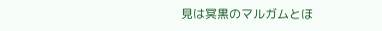見は冥黒のマルガムとほ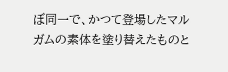ぼ同一で、かつて登場したマルガムの素体を塗り替えたものと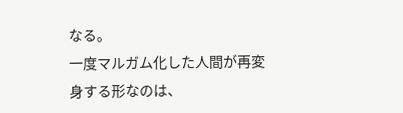なる。
一度マルガム化した人間が再変身する形なのは、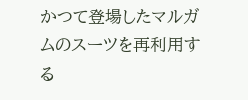かつて登場したマルガムのスーツを再利用する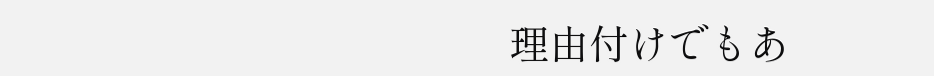理由付けでもあ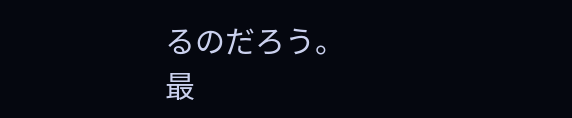るのだろう。
最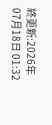終更新:2026年07月18日 01:32